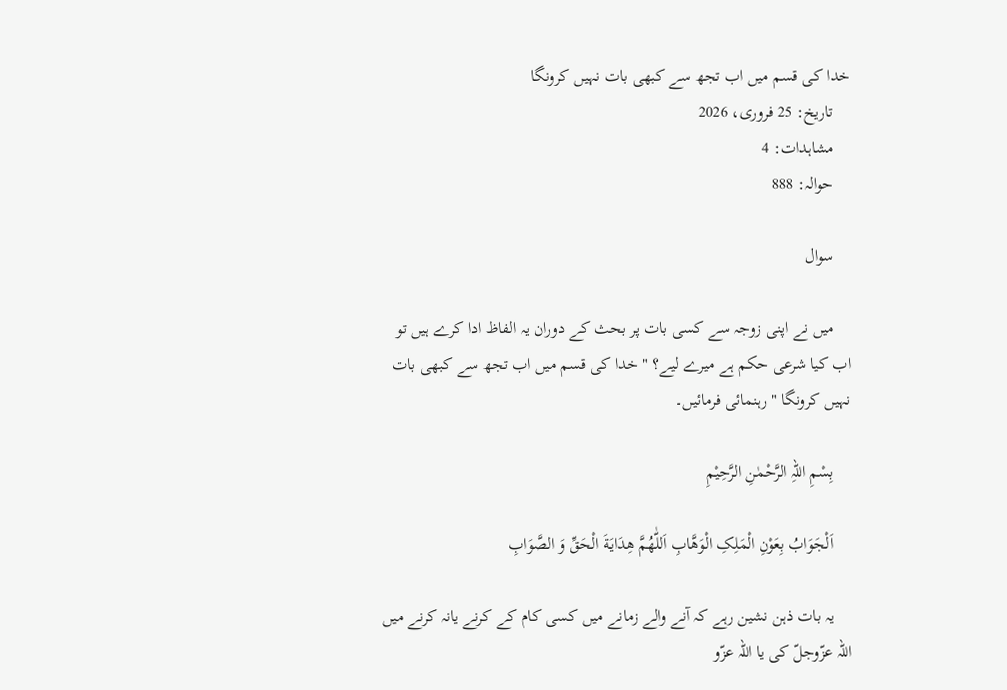خدا کی قسم میں اب تجھ سے کبھی بات نہیں کرونگا
    تاریخ: 25 فروری، 2026
    مشاہدات: 4
    حوالہ: 888

    سوال

    میں نے اپنی زوجہ سے کسی بات پر بحث کے دوران یہ الفاظ ادا کرے ہیں تو اب کیا شرعی حکم ہے میرے لیے؟ " خدا کی قسم میں اب تجھ سے کبھی بات نہیں کرونگا " رہنمائی فرمائیں۔

    بِسْمِ اللہِ الرَّحْمٰنِ الرَّحِيْمِ

    اَلْجَوَابُ بِعَوْنِ الْمَلِکِ الْوَھَّابِ اَللّٰھُمَّ ھِدَايَةَ الْحَقِّ وَ الصَّوَابِ

    یہ بات ذہن نشین رہے کہ آنے والے زمانے میں کسی کام کے کرنے یانہ کرنے میں اللہ عزّوجلّ کی یا اللہ عزّو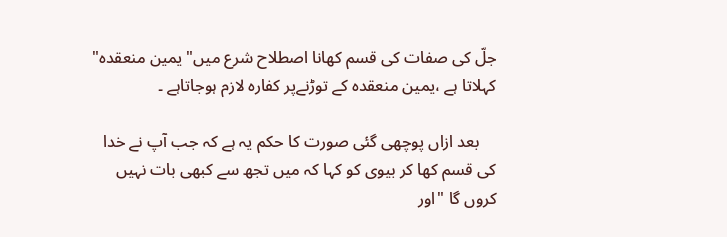جلّ کی صفات کی قسم کھانا اصطلاح شرع میں" یمین منعقدہ" کہلاتا ہے ،یمین منعقدہ کے توڑنےپر کفارہ لازم ہوجاتاہے ۔

    بعد ازاں پوچھی گئی صورت کا حکم یہ ہے کہ جب آپ نے خدا کی قسم کھا کر بیوی کو کہا کہ میں تجھ سے کبھی بات نہیں کروں گا "اور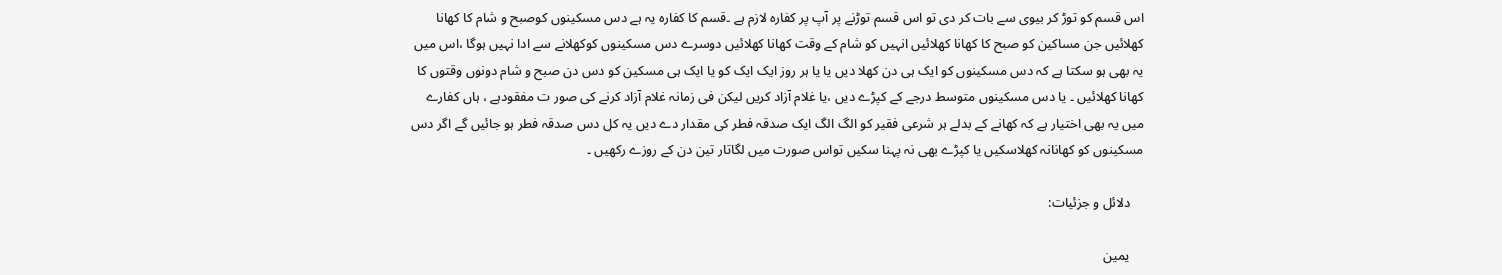اس قسم کو توڑ کر بیوی سے بات کر دی تو اس قسم توڑنے پر آپ پر کفارہ لازم ہے ۔قسم کا کفارہ یہ ہے دس مسکینوں کوصبح و شام کا کھانا کھلائیں جن مساکین کو صبح کا کھانا کھلائیں انہیں کو شام کے وقت کھانا کھلائیں دوسرے دس مسکینوں کوکھلانے سے ادا نہیں ہوگا ،اس میں یہ بھی ہو سکتا ہے کہ دس مسکینوں کو ایک ہی دن کھلا دیں یا یا ہر روز ایک ایک کو یا ایک ہی مسکین کو دس دن صبح و شام دونوں وقتوں کا کھانا کھلائیں ۔ یا دس مسکینوں متوسط درجے کے کپڑے دیں ،یا غلام آزاد کریں لیکن فی زمانہ غلام آزاد کرنے کی صور ت مفقودہے ، ہاں کفارے میں یہ بھی اختیار ہے کہ کھانے کے بدلے ہر شرعی فقیر کو الگ الگ ایک صدقہ فطر کی مقدار دے دیں یہ کل دس صدقہ فطر ہو جائیں گے اگر دس مسکینوں کو کھانانہ کھلاسکیں یا کپڑے بھی نہ پہنا سکیں تواس صورت میں لگاتار تین دن کے روزے رکھیں ۔

    دلائل و جزئیات:

    یمین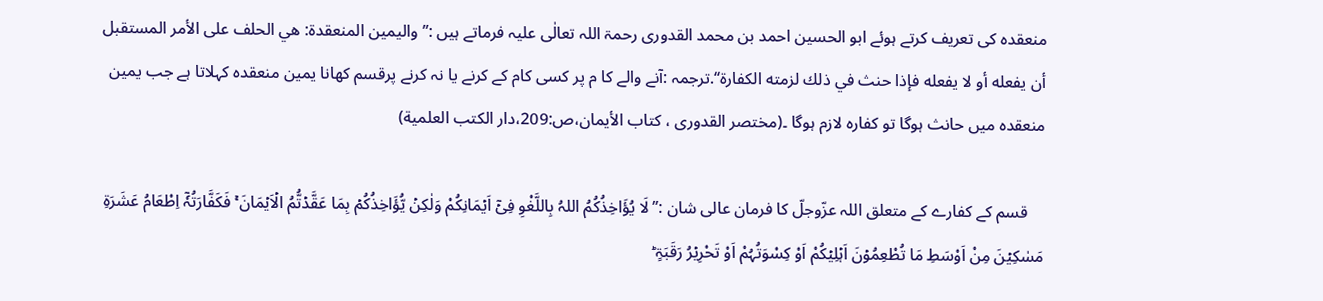منعقدہ کی تعریف کرتے ہوئے ابو الحسين احمد بن محمد القدوری رحمۃ اللہ تعالٰی علیہ فرماتے ہیں :’’ واليمين المنعقدة: هي الحلف على الأمر المستقبل أن يفعله أو لا يفعله فإذا حنث في ذلك لزمته الكفارة‘‘.ترجمہ :آنے والے کا م پر کسی کام کے کرنے یا نہ کرنے پرقسم کھانا یمین منعقدہ کہلاتا ہے جب یمین منعقدہ میں حانث ہوگا تو کفارہ لازم ہوگا ۔(مختصر القدوری ، كتاب الأيمان،ص:209،دار الكتب العلمية)

    قسم کے کفارے کے متعلق اللہ عزّوجلّ کا فرمان عالی شان :’’لَا یُؤَاخِذُکُمُ اللہُ بِاللَّغْوِ فِیۡۤ اَیۡمَانِکُمْ وَلٰکِنۡ یُّؤَاخِذُکُمۡ بِمَا عَقَّدۡتُّمُ الۡاَیۡمَانَ ۚ فَکَفَّارَتُہٗۤ اِطْعَامُ عَشَرَۃِ مَسٰکِیۡنَ مِنْ اَوْسَطِ مَا تُطْعِمُوۡنَ اَہۡلِیۡکُمْ اَوْ کِسْوَتُہُمْ اَوْ تَحْرِیۡرُ رَقَبَۃٍ ؕ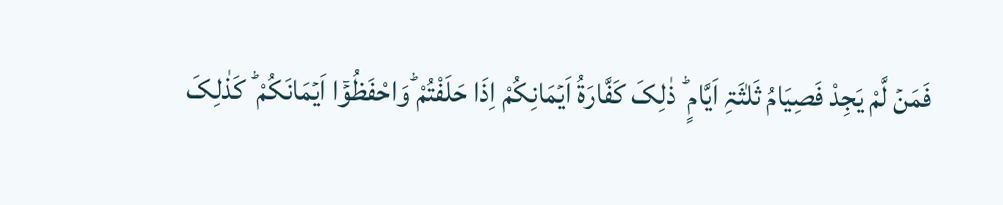فَمَنۡ لَّمْ یَجِدْ فَصِیَامُ ثَلٰثَۃِ اَیَّامٍ ؕ ذٰلِکَ کَفَّارَۃُ اَیۡمَانِکُمْ اِذَا حَلَفْتُمْ ؕوَاحْفَظُوۡۤا اَیۡمَانَکُمْ ؕ کَذٰلِکَ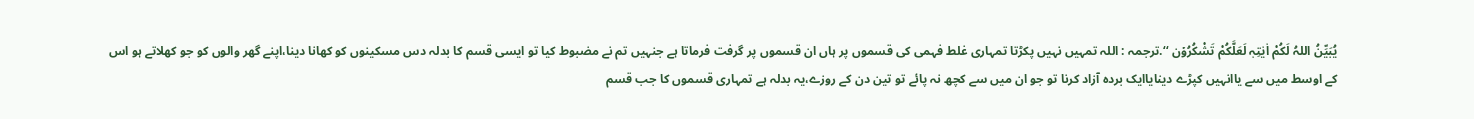یُبَیِّنُ اللہُ لَکُمْ اٰیٰتِہٖ لَعَلَّکُمْ تَشْکُرُوۡن ‘‘.ترجمہ : اللہ تمہیں نہیں پکڑتا تمہاری غلط فہمی کی قسموں پر ہاں ان قسموں پر گرفت فرماتا ہے جنہیں تم نے مضبوط کیا تو ایسی قسم کا بدلہ دس مسکینوں کو کھانا دینا،اپنے گھر والوں کو جو کھلاتے ہو اس کے اوسط میں سے یاانہیں کپڑے دینایاایک بردہ آزاد کرنا تو جو ان میں سے کچھ نہ پائے تو تین دن کے روزے،یہ بدلہ ہے تمہاری قسموں کا جب قسم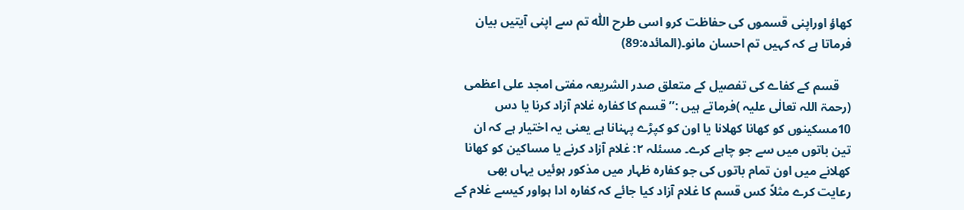کھاؤ اوراپنی قسموں کی حفاظت کرو اسی طرح اللّٰہ تم سے اپنی آیتیں بیان فرماتا ہے کہ کہیں تم احسان مانو۔(المائدہ:89)

    قسم کے کفاے کی تفصیل کے متعلق صدر الشریعہ مفتی امجد علی اعظمی (رحمۃ اللہ تعالٰی علیہ )فرماتے ہیں :’’قسم کا کفارہ غلام آزاد کرنا یا دس 10مسکینوں کو کھانا کھلانا یا اون کو کپڑے پہنانا ہے یعنی یہ اختیار ہے کہ ان تین باتوں میں سے جو چاہے کرے۔ مسئلہ ۲: غلام آزاد کرنے یا مساکین کو کھانا کھلانے میں اون تمام باتوں کی جو کفارہ ظہار میں مذکور ہوئیں یہاں بھی رعایت کرے مثلاً کس قسم کا غلام آزاد کیا جائے کہ کفارہ ادا ہواور کیسے غلام کے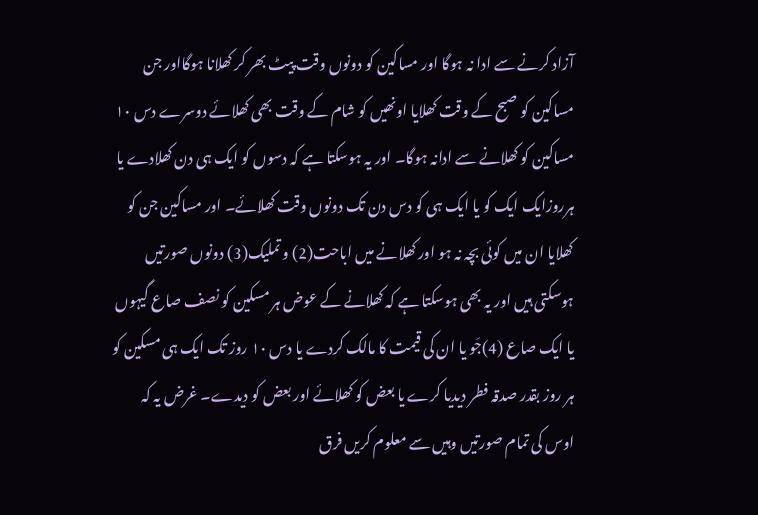آزاد کرنے سے ادا نہ ہوگا اور مساکین کو دونوں وقت پیٹ بھر کر کھلانا ہوگااور جن مساکین کو صبح کے وقت کھلایا اونھیں کو شام کے وقت بھی کھلائے دوسرے دس ۱۰ مساکین کو کھلانے سے ادانہ ہوگا۔ اور یہ ہوسکتا ہے کہ دسوں کو ایک ہی دن کھلادے یا ہرروزایک ایک کو یا ایک ہی کو دس دن تک دونوں وقت کھلائے۔ اور مساکین جن کو کھلایا ان میں کوئی بچہ نہ ہو اور کھلانے میں اباحت(2) و تملیک(3) دونوں صورتیں ہوسکتی ہیں اور یہ بھی ہوسکتا ہے کہ کھلانے کے عوض ہر مسکین کو نصف صاع گیہوں یا ایک صاع (4)جَو یا ان کی قیمت کا مالک کردے یا دس ۱۰ روز تک ایک ہی مسکین کو ہر روز بقدر صدقہ فطر دیدیا کرے یا بعض کو کھلائے اور بعض کو دیدے۔ غرض یہ کہ اوس کی تمام صورتیں وہیں سے معلوم کریں فرق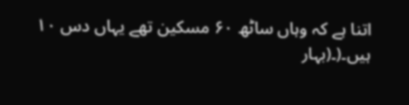اتنا ہے کہ وہاں ساٹھ ۶۰ مسکین تھے یہاں دس ۱۰ ہیں۔(۔(بہار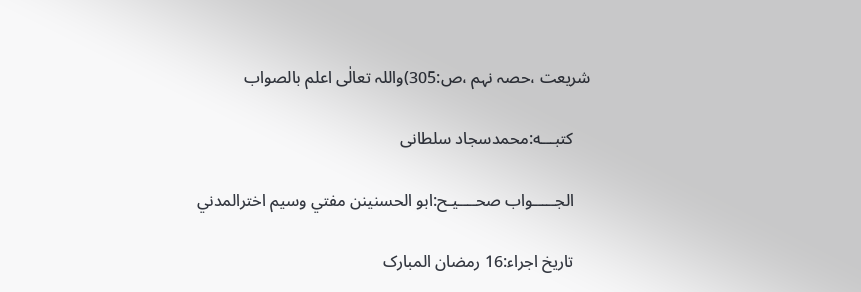شریعت ،حصہ نہم ،ص:305)واللہ تعالٰی اعلم بالصواب

    کتبـــه:محمدسجاد سلطانی

    الجـــــواب صحــــيـح:ابو الحسنينن مفتي وسيم اخترالمدني

    تاريخ اجراء:16 رمضان المبارک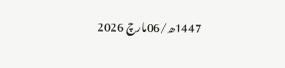1447ھ/06مارچ 2026